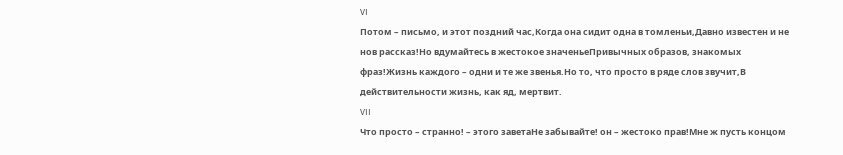VI
Потом – письмо, и этот поздний час,Когда она сидит одна в томленьи,Давно известен и не нов рассказ!Но вдумайтесь в жестокое значеньеПривычных образов, знакомых фраз!Жизнь каждого – одни и те же звенья.Но то, что просто в ряде слов звучит,В действительности жизнь, как яд, мертвит.
VII
Что просто – странно! – этого заветаНе забывайте! он – жестоко прав!Мне ж пусть концом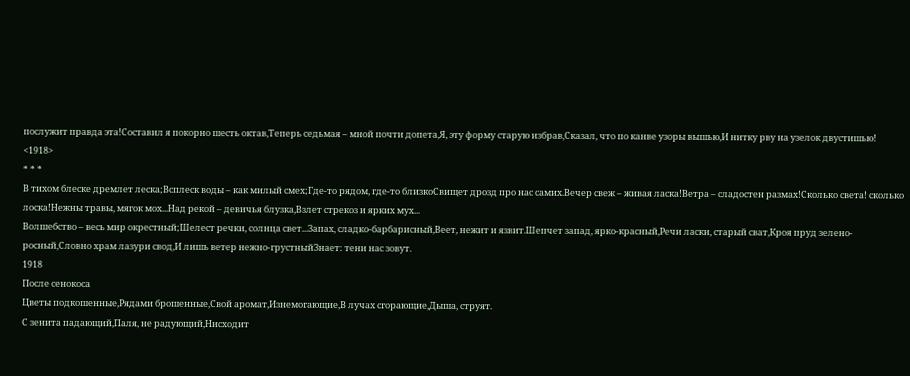послужит правда эта!Составил я покорно шесть октав,Теперь седьмая – мной почти допета,Я, эту форму старую избрав,Сказал, что по канве узоры вышью,И нитку рву на узелок двустишью!
<1918>
* * *
В тихом блеске дремлет леска;Всплеск воды – как милый смех;Где-то рядом, где-то близкоСвищет дрозд про нас самих.Вечер свеж – живая ласка!Ветра – сладостен размах!Сколько света! сколько лоска!Нежны травы, мягок мох...Над рекой – девичья блузка,Взлет стрекоз и ярких мух...
Волшебство – весь мир окрестный;Шелест речки, солнца свет...Запах, сладко-барбарисный,Веет, нежит и язвит.Шепчет запад, ярко-красный,Речи ласки, старый сват,Кроя пруд зелено-росный,Словно храм лазури свод,И лишь ветер нежно-грустныйЗнает: тени нас зовут.
1918
После сенокоса
Цветы подкошенные,Рядами брошенные,Свой аромат,Изнемогающие,В лучах сгорающие,Дыша, струят.
С зенита падающий,Паля, не радующий,Нисходит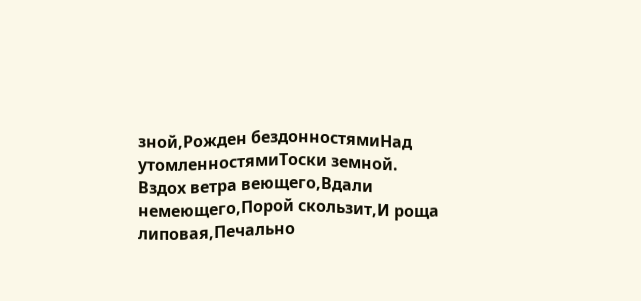зной,Рожден бездонностямиНад утомленностямиТоски земной.
Вздох ветра веющего,Вдали немеющего,Порой скользит,И роща липовая,Печально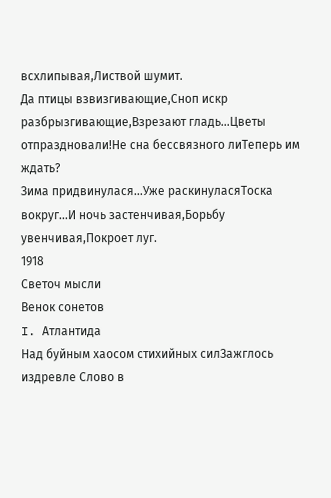всхлипывая,Листвой шумит.
Да птицы взвизгивающие,Сноп искр разбрызгивающие,Взрезают гладь...Цветы отпраздновали!Не сна бессвязного лиТеперь им ждать?
Зима придвинулася...Уже раскинуласяТоска вокруг...И ночь застенчивая,Борьбу увенчивая,Покроет луг.
1918
Светоч мысли
Венок сонетов
I. Атлантида
Над буйным хаосом стихийных силЗажглось издревле Слово в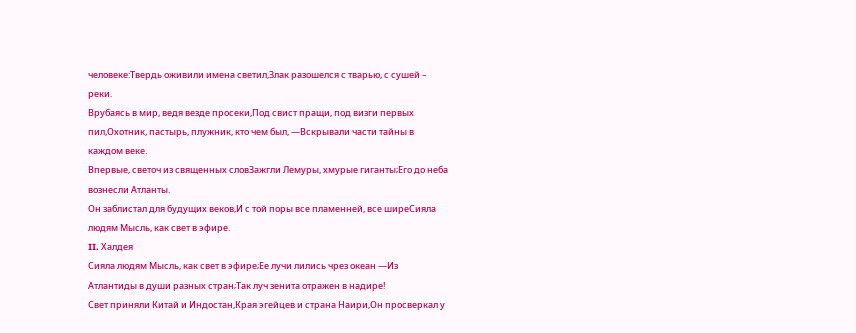человеке:Твердь оживили имена светил,Злак разошелся с тварью, с сушей – реки.
Врубаясь в мир, ведя везде просеки,Под свист пращи, под визги первых пил,Охотник, пастырь, плужник, кто чем был, —Вскрывали части тайны в каждом веке.
Впервые, светоч из священных словЗажгли Лемуры, хмурые гиганты;Его до неба вознесли Атланты.
Он заблистал для будущих веков,И с той поры все пламенней, все ширеСияла людям Мысль, как свет в эфире.
II. Халдея
Сияла людям Мысль, как свет в эфире;Ее лучи лились чрез океан —Из Атлантиды в души разных стран;Так луч зенита отражен в надире!
Свет приняли Китай и Индостан,Края эгейцев и страна Наири,Он просверкал у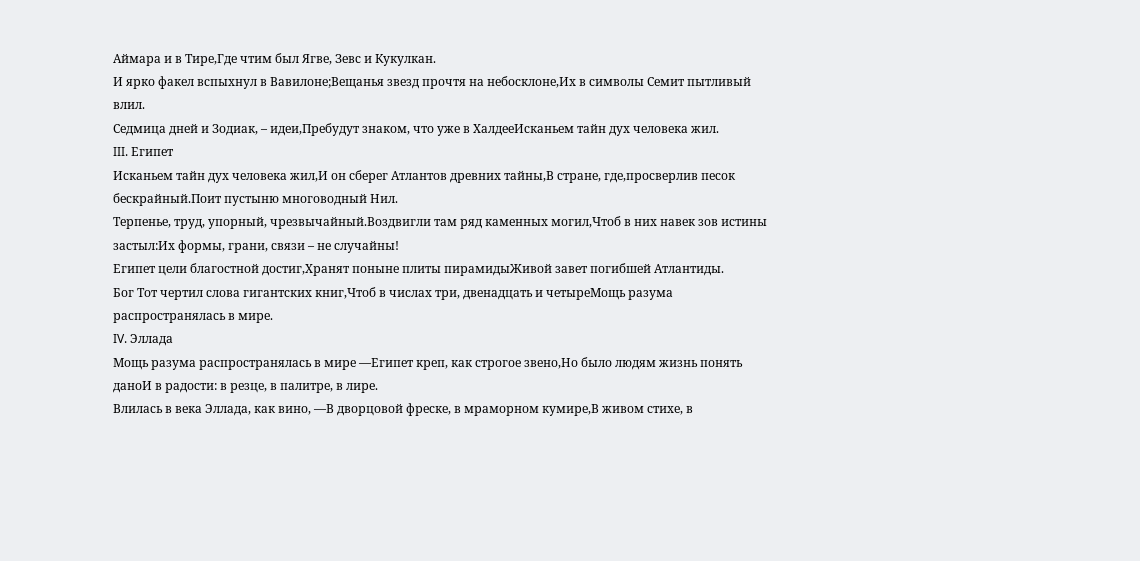Аймара и в Тире,Где чтим был Ягве, Зевс и Кукулкан.
И ярко факел вспыхнул в Вавилоне;Вещанья звезд прочтя на небосклоне,Их в символы Семит пытливый влил.
Седмица дней и Зодиак, – идеи,Пребудут знаком, что уже в ХалдееИсканьем тайн дух человека жил.
III. Египет
Исканьем тайн дух человека жил,И он сберег Атлантов древних тайны,В стране, где,просверлив песок бескрайный.Поит пустыню многоводный Нил.
Терпенье, труд, упорный, чрезвычайный.Воздвигли там ряд каменных могил,Чтоб в них навек зов истины застыл:Их формы, грани, связи – не случайны!
Египет цели благостной достиг,Хранят поныне плиты пирамидыЖивой завет погибшей Атлантиды.
Бог Тот чертил слова гигантских книг,Чтоб в числах три, двенадцать и четыреМощь разума распространялась в мире.
IV. Эллада
Мощь разума распространялась в мире —Египет креп, как строгое звено,Но было людям жизнь понять даноИ в радости: в резце, в палитре, в лире.
Влилась в века Эллада, как вино, —В дворцовой фреске, в мраморном кумире,В живом стихе, в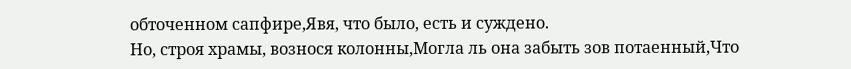обточенном сапфире,Явя, что было, есть и суждено.
Но, строя храмы, вознося колонны,Могла ль она забыть зов потаенный,Что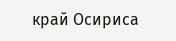край Осириса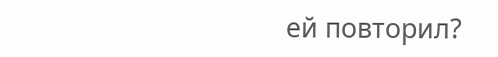ей повторил?